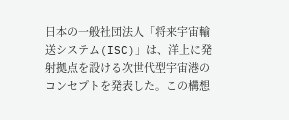日本の一般社団法人「将来宇宙輸送システム(ISC)」は、洋上に発射拠点を設ける次世代型宇宙港のコンセプトを発表した。この構想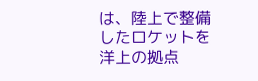は、陸上で整備したロケットを洋上の拠点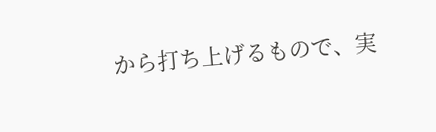から打ち上げるもので、実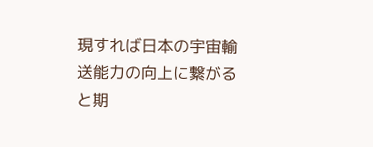現すれば日本の宇宙輸送能力の向上に繋がると期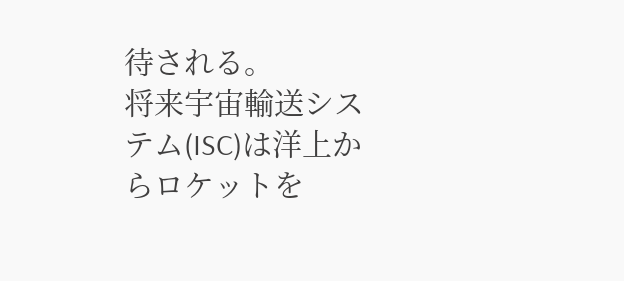待される。
将来宇宙輸送システム(ISC)は洋上からロケットを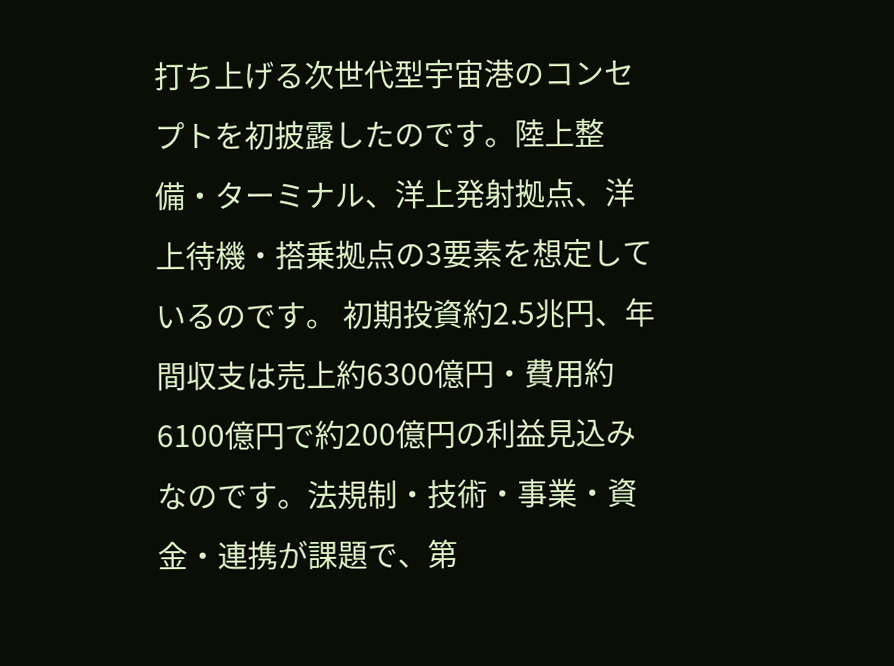打ち上げる次世代型宇宙港のコンセプトを初披露したのです。陸上整備・ターミナル、洋上発射拠点、洋上待機・搭乗拠点の3要素を想定しているのです。 初期投資約2.5兆円、年間収支は売上約6300億円・費用約6100億円で約200億円の利益見込みなのです。法規制・技術・事業・資金・連携が課題で、第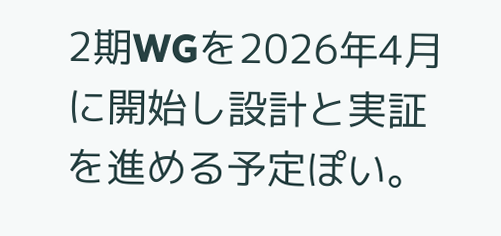2期WGを2026年4月に開始し設計と実証を進める予定ぽい。